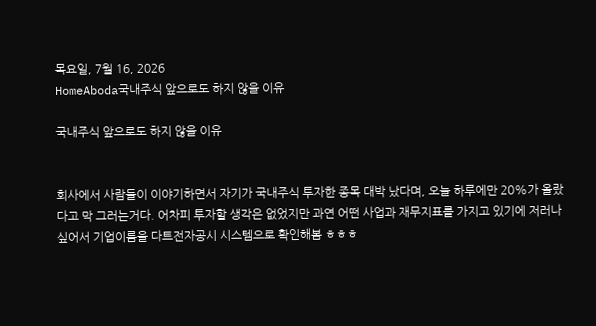목요일, 7월 16, 2026
HomeAboda국내주식 앞으로도 하지 않을 이유

국내주식 앞으로도 하지 않을 이유


회사에서 사람들이 이야기하면서 자기가 국내주식 투자한 종목 대박 났다며, 오늘 하루에만 20%가 올랐다고 막 그러는거다. 어차피 투자할 생각은 없었지만 과연 어떤 사업과 재무지표를 가지고 있기에 저러나 싶어서 기업이름을 다트전자공시 시스템으로 확인해봄 ㅎㅎㅎ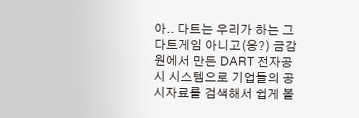아.. 다트는 우리가 하는 그 다트게임 아니고(응?) 금감원에서 만든 DART 전자공시 시스템으로 기업들의 공시자료를 검색해서 쉽게 볼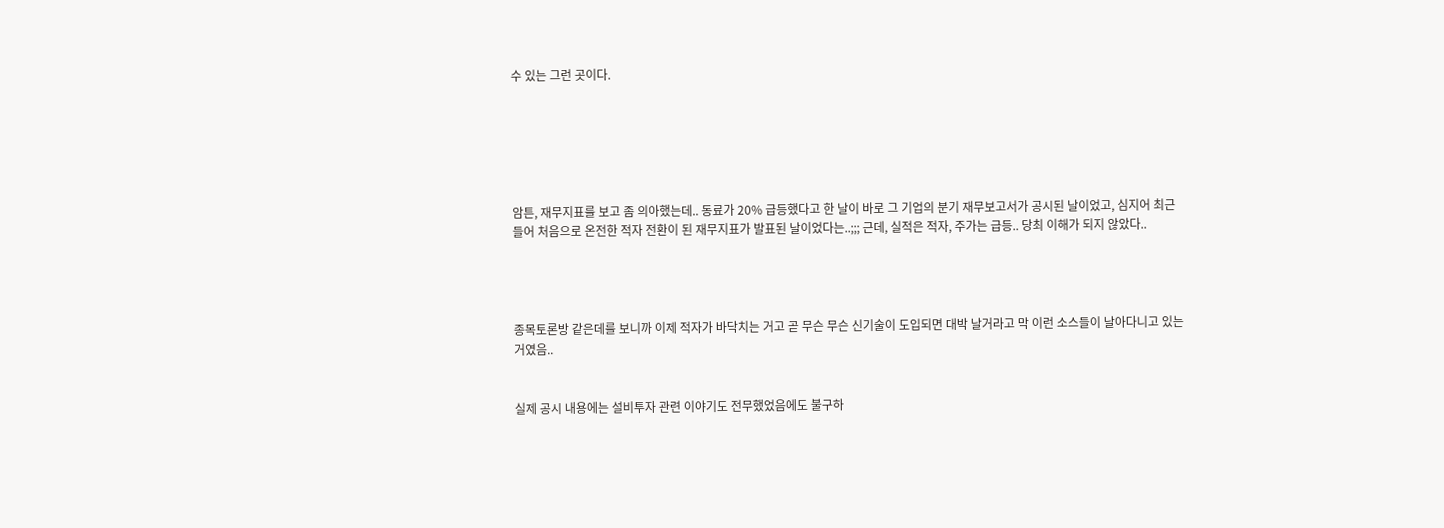수 있는 그런 곳이다.






암튼, 재무지표를 보고 좀 의아했는데.. 동료가 20% 급등했다고 한 날이 바로 그 기업의 분기 재무보고서가 공시된 날이었고, 심지어 최근들어 처음으로 온전한 적자 전환이 된 재무지표가 발표된 날이었다는..;;; 근데, 실적은 적자, 주가는 급등.. 당최 이해가 되지 않았다..




종목토론방 같은데를 보니까 이제 적자가 바닥치는 거고 곧 무슨 무슨 신기술이 도입되면 대박 날거라고 막 이런 소스들이 날아다니고 있는 거였음..


실제 공시 내용에는 설비투자 관련 이야기도 전무했었음에도 불구하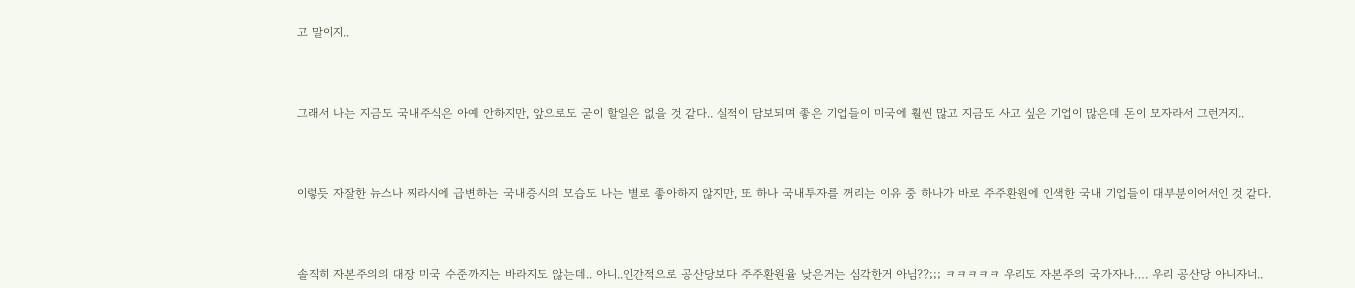고 말이지..




그래서 나는 지금도 국내주식은 아예 안하지만, 앞으로도 굳이 할일은 없을 것 같다.. 실적이 담보되며 좋은 기업들이 미국에 훨씬 많고 지금도 사고 싶은 기업이 많은데 돈이 모자라서 그런거지..




이렇듯 자잘한 뉴스나 찌라시에 급변하는 국내증시의 모습도 나는 별로 좋아하지 않지만, 또 하나 국내투자를 꺼리는 이유 중 하나가 바로 주주환원에 인색한 국내 기업들이 대부분이어서인 것 같다.




솔직히 자본주의의 대장 미국 수준까지는 바라지도 않는데.. 아니..인간적으로 공산당보다 주주환원율 낮은거는 심각한거 아님??;;; ㅋㅋㅋㅋㅋ 우리도 자본주의 국가자나…. 우리 공산당 아니자너..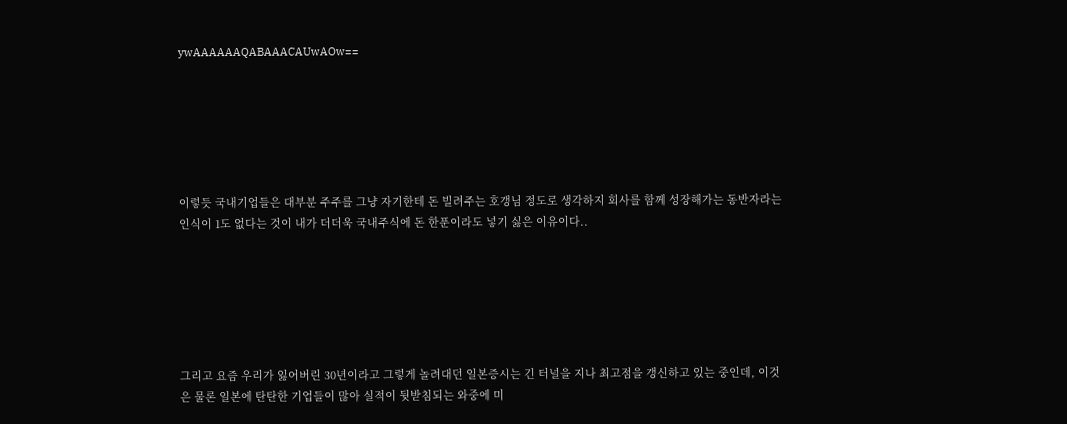ywAAAAAAQABAAACAUwAOw==






이렇듯 국내기업들은 대부분 주주를 그냥 자기한테 돈 빌려주는 호갱님 정도로 생각하지 회사를 함께 성장해가는 동반자라는 인식이 1도 없다는 것이 내가 더더욱 국내주식에 돈 한푼이라도 넣기 싫은 이유이다..






그리고 요즘 우리가 잃어버린 30년이라고 그렇게 놀려대던 일본증시는 긴 터널을 지나 최고점을 갱신하고 있는 중인데, 이것은 물론 일본에 탄탄한 기업들이 많아 실적이 뒷받침되는 와중에 미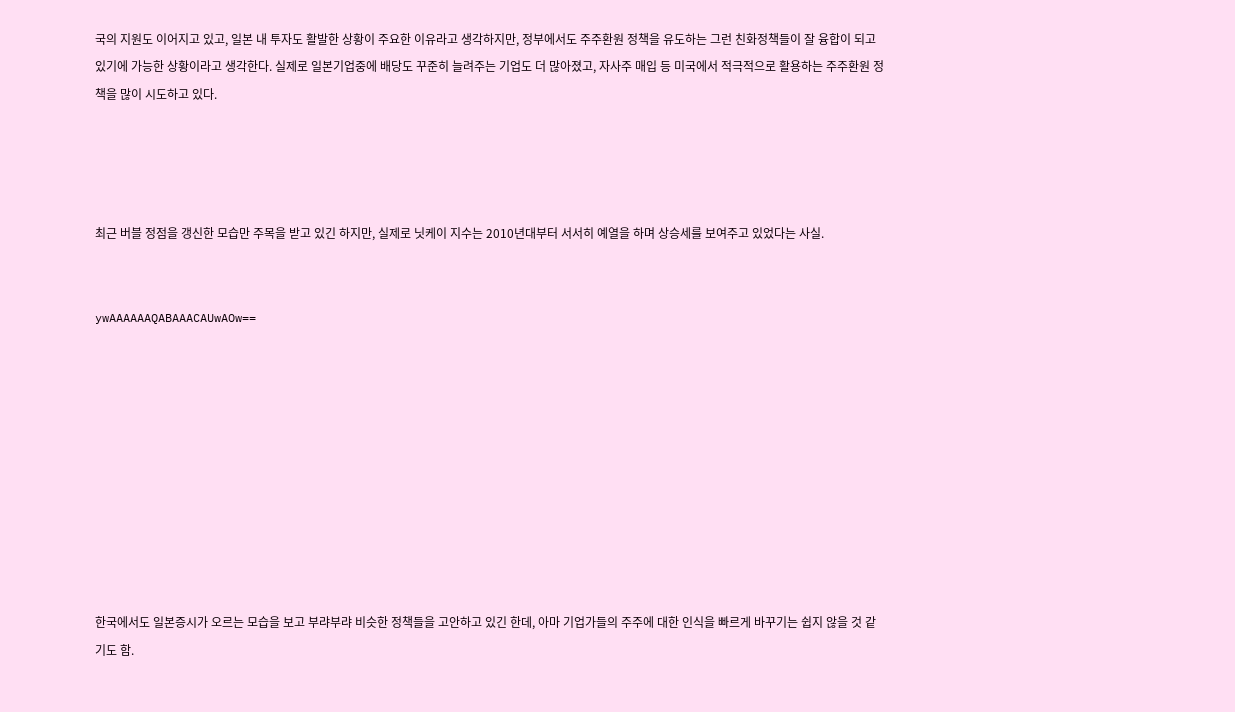국의 지원도 이어지고 있고, 일본 내 투자도 활발한 상황이 주요한 이유라고 생각하지만, 정부에서도 주주환원 정책을 유도하는 그런 친화정책들이 잘 융합이 되고 있기에 가능한 상황이라고 생각한다. 실제로 일본기업중에 배당도 꾸준히 늘려주는 기업도 더 많아졌고, 자사주 매입 등 미국에서 적극적으로 활용하는 주주환원 정책을 많이 시도하고 있다.




최근 버블 정점을 갱신한 모습만 주목을 받고 있긴 하지만, 실제로 닛케이 지수는 2010년대부터 서서히 예열을 하며 상승세를 보여주고 있었다는 사실.


ywAAAAAAQABAAACAUwAOw==










한국에서도 일본증시가 오르는 모습을 보고 부랴부랴 비슷한 정책들을 고안하고 있긴 한데, 아마 기업가들의 주주에 대한 인식을 빠르게 바꾸기는 쉽지 않을 것 같기도 함.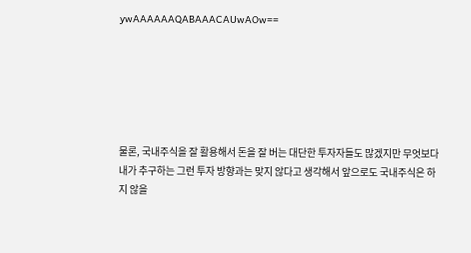ywAAAAAAQABAAACAUwAOw==






물론, 국내주식을 잘 활용해서 돈을 잘 버는 대단한 투자자들도 많겠지만 무엇보다 내가 추구하는 그런 투자 방향과는 맞지 않다고 생각해서 앞으로도 국내주식은 하지 않을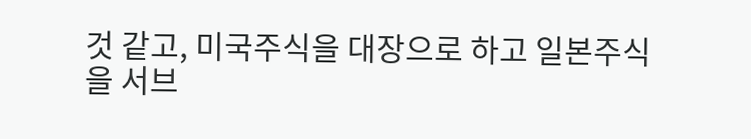것 같고, 미국주식을 대장으로 하고 일본주식을 서브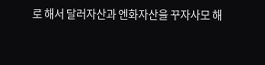로 해서 달러자산과 엔화자산을 꾸자사모 해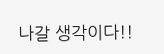나갈 생각이다!!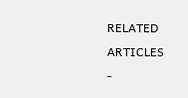RELATED ARTICLES
-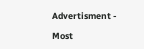Advertisment -

Most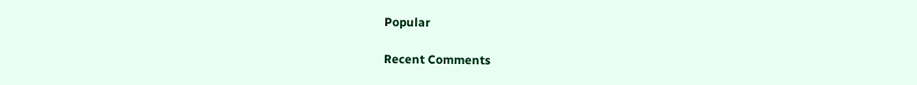Popular

Recent Comments